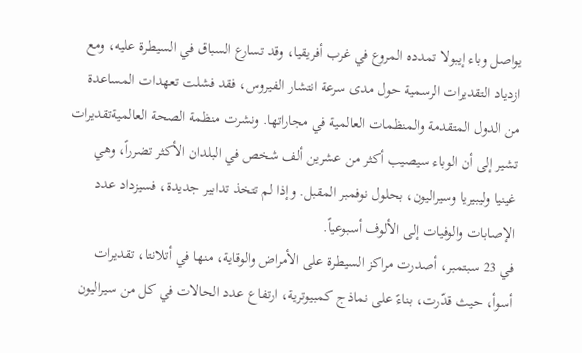يواصل وباء إيبولا تمدده المروع في غرب أفريقيا، وقد تسارع السباق في السيطرة عليه، ومع ازدياد التقديرات الرسمية حول مدى سرعة انتشار الفيروس، فقد فشلت تعهدات المساعدة من الدول المتقدمة والمنظمات العالمية في مجاراتها. ونشرت منظمة الصحة العالميةتقديرات تشير إلى أن الوباء سيصيب أكثر من عشرين ألف شخص في البلدان الأكثر تضرراً، وهي غينيا وليبيريا وسيراليون، بحلول نوفمبر المقبل. وإذا لم تتخذ تدابير جديدة، فسيزداد عدد الإصابات والوفيات إلى الألوف أسبوعياً.
في 23 سبتمبر، أصدرت مراكز السيطرة على الأمراض والوقاية، منها في أتلانتا، تقديرات أسوأ، حيث قدّرت، بناءً على نماذج كمبيوترية، ارتفاع عدد الحالات في كل من سيراليون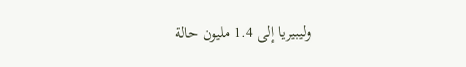وليبيريا إلى 1.4 مليون حالة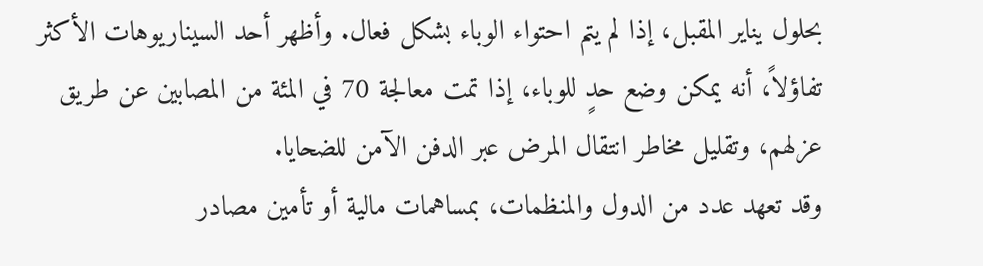بحلول يناير المقبل، إذا لم يتم احتواء الوباء بشكل فعال. وأظهر أحد السيناريوهات الأكثر تفاؤلاً، أنه يمكن وضع حدٍ للوباء، إذا تمت معالجة 70 في المئة من المصابين عن طريق عزلهم، وتقليل مخاطر انتقال المرض عبر الدفن الآمن للضحايا.
وقد تعهد عدد من الدول والمنظمات، بمساهمات مالية أو تأمين مصادر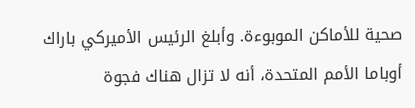صحية للأماكن الموبوءة. وأبلغ الرئيس الأميركي باراك أوباما الأمم المتحدة، أنه لا تزال هناك فجوة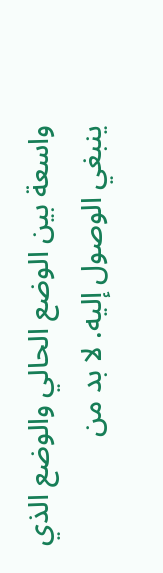واسعة بين الوضع الحالي والوضع الذي ينبغي الوصول إليه. لا بد من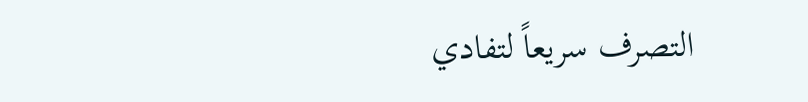التصرف سريعاً لتفادي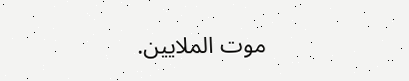موت الملايين.